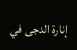إنارة الدجى في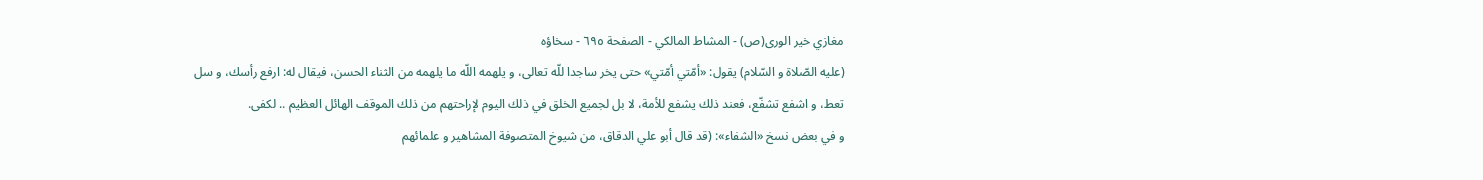مغازي خير الورى(ص) - المشاط المالكي - الصفحة ٦٩٥ - سخاؤه
(عليه الصّلاة و السّلام) يقول: «أمّتي أمّتي» حتى يخر ساجدا للّه تعالى، و يلهمه اللّه ما يلهمه من الثناء الحسن، فيقال له: ارفع رأسك، و سل تعط، و اشفع تشفّع، فعند ذلك يشفع للأمة، لا بل لجميع الخلق في ذلك اليوم لإراحتهم من ذلك الموقف الهائل العظيم .. لكفى.
و في بعض نسخ «الشفاء»: (قد قال أبو علي الدقاق، من شيوخ المتصوفة المشاهير و علمائهم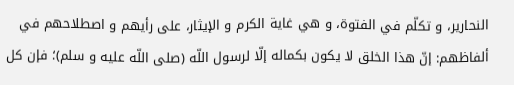النحارير، و تكلّم في الفتوة، و هي غاية الكرم و الإيثار، على رأيهم و اصطلاحهم في ألفاظهم: إنّ هذا الخلق لا يكون بكماله إلّا لرسول اللّه (صلى اللّه عليه و سلم)؛ فإن كل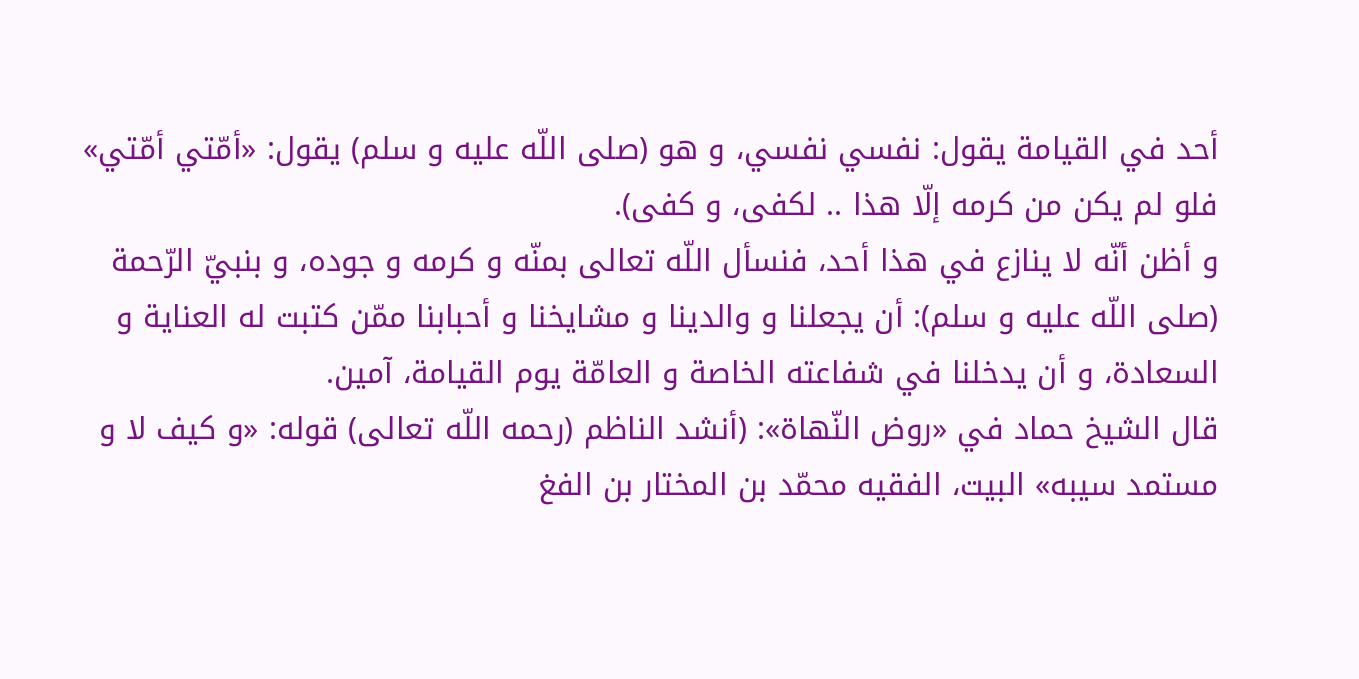أحد في القيامة يقول: نفسي نفسي، و هو (صلى اللّه عليه و سلم) يقول: «أمّتي أمّتي» فلو لم يكن من كرمه إلّا هذا .. لكفى، و كفى).
و أظن أنّه لا ينازع في هذا أحد، فنسأل اللّه تعالى بمنّه و كرمه و جوده، و بنبيّ الرّحمة (صلى اللّه عليه و سلم): أن يجعلنا و والدينا و مشايخنا و أحبابنا ممّن كتبت له العناية و السعادة، و أن يدخلنا في شفاعته الخاصة و العامّة يوم القيامة، آمين.
قال الشيخ حماد في «روض النّهاة»: (أنشد الناظم (رحمه اللّه تعالى) قوله: «و كيف لا و مستمد سيبه» البيت، الفقيه محمّد بن المختار بن الفغ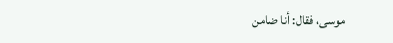موسى، فقال: أنا ضامن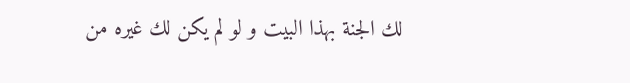لك الجنة بهذا البيت و لو لم يكن لك غيره من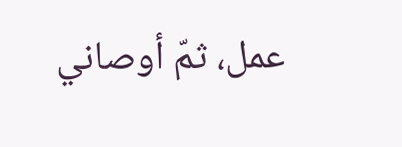عمل، ثمّ أوصاني